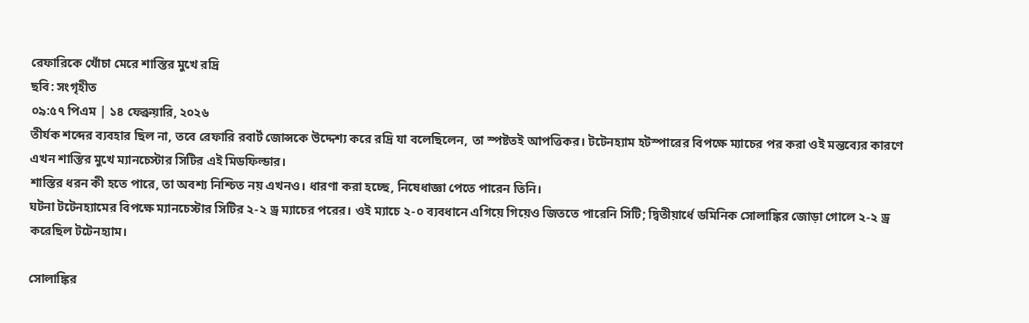রেফারিকে খোঁচা মেরে শাস্তির মুখে রদ্রি
ছবি: সংগৃহীত
০৯:৫৭ পিএম | ১৪ ফেব্রুয়ারি, ২০২৬
তীর্যক শব্দের ব্যবহার ছিল না, তবে রেফারি রবার্ট জোন্সকে উদ্দেশ্য করে রদ্রি যা বলেছিলেন, তা স্পষ্টতই আপত্তিকর। টটেনহ্যাম হটস্পারের বিপক্ষে ম্যাচের পর করা ওই মন্তব্যের কারণে এখন শাস্তির মুখে ম্যানচেস্টার সিটির এই মিডফিল্ডার।
শাস্তির ধরন কী হতে পারে, তা অবশ্য নিশ্চিত নয় এখনও। ধারণা করা হচ্ছে, নিষেধাজ্ঞা পেতে পারেন তিনি।
ঘটনা টটেনহ্যামের বিপক্ষে ম্যানচেস্টার সিটির ২-২ ড্র ম্যাচের পরের। ওই ম্যাচে ২-০ ব্যবধানে এগিয়ে গিয়েও জিততে পারেনি সিটি; দ্বিতীয়ার্ধে ডমিনিক সোলাঙ্কির জোড়া গোলে ২-২ ড্র করেছিল টটেনহ্যাম।

সোলাঙ্কির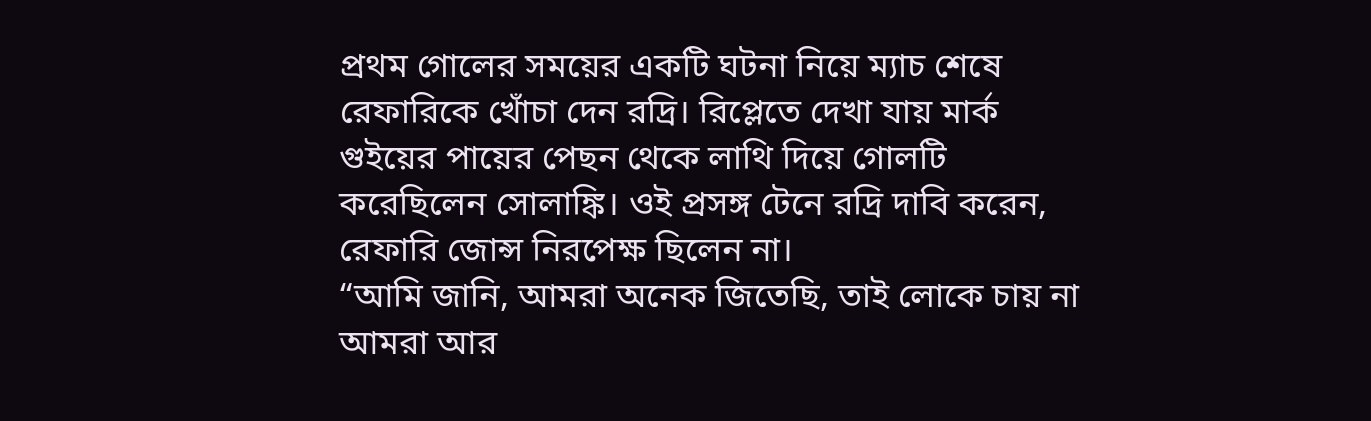প্রথম গোলের সময়ের একটি ঘটনা নিয়ে ম্যাচ শেষে রেফারিকে খোঁচা দেন রদ্রি। রিপ্লেতে দেখা যায় মার্ক গুইয়ের পায়ের পেছন থেকে লাথি দিয়ে গোলটি করেছিলেন সোলাঙ্কি। ওই প্রসঙ্গ টেনে রদ্রি দাবি করেন, রেফারি জোন্স নিরপেক্ষ ছিলেন না।
“আমি জানি, আমরা অনেক জিতেছি, তাই লোকে চায় না আমরা আর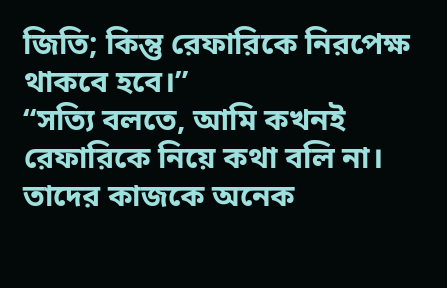জিতি; কিন্তু রেফারিকে নিরপেক্ষ থাকবে হবে।”
“সত্যি বলতে, আমি কখনই রেফারিকে নিয়ে কথা বলি না। তাদের কাজকে অনেক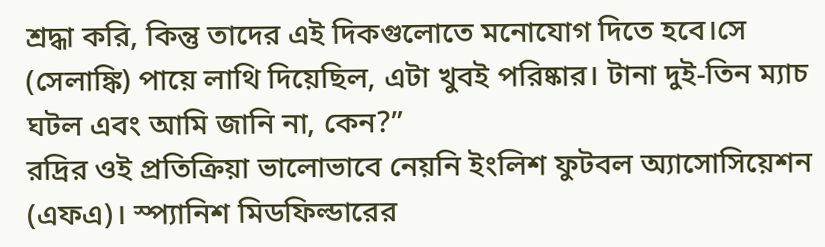শ্রদ্ধা করি, কিন্তু তাদের এই দিকগুলোতে মনোযোগ দিতে হবে।সে (সেলাঙ্কি) পায়ে লাথি দিয়েছিল, এটা খুবই পরিষ্কার। টানা দুই-তিন ম্যাচ ঘটল এবং আমি জানি না, কেন?”
রদ্রির ওই প্রতিক্রিয়া ভালোভাবে নেয়নি ইংলিশ ফুটবল অ্যাসোসিয়েশন (এফএ)। স্প্যানিশ মিডফিল্ডারের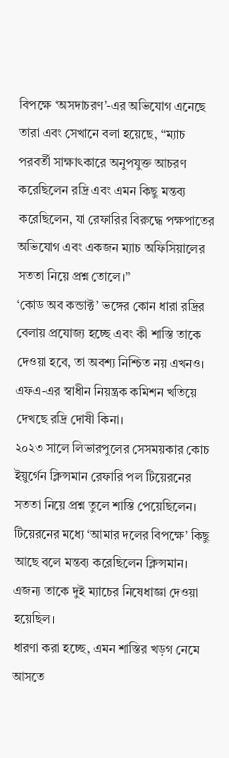বিপক্ষে ‘অসদাচরণ’-এর অভিযোগ এনেছে তারা এবং সেখানে বলা হয়েছে, “ম্যাচ পরবর্তী সাক্ষাৎকারে অনুপযুক্ত আচরণ করেছিলেন রদ্রি এবং এমন কিছু মন্তব্য করেছিলেন, যা রেফারির বিরুদ্ধে পক্ষপাতের অভিযোগ এবং একজন ম্যাচ অফিসিয়ালের সততা নিয়ে প্রশ্ন তোলে।”
‘কোড অব কন্ডাক্ট’ ভঙ্গের কোন ধারা রদ্রির বেলায় প্রযোজ্য হচ্ছে এবং কী শাস্তি তাকে দেওয়া হবে, তা অবশ্য নিশ্চিত নয় এখনও। এফএ-এর স্বাধীন নিয়ন্ত্রক কমিশন খতিয়ে দেখছে রদ্রি দোষী কিনা।
২০২৩ সালে লিভারপুলের সেসময়কার কোচ ইয়ুর্গেন ক্লিন্সমান রেফারি পল টিয়েরনের সততা নিয়ে প্রশ্ন তুলে শাস্তি পেয়েছিলেন। টিয়েরনের মধ্যে ‘আমার দলের বিপক্ষে’ কিছু আছে বলে মন্তব্য করেছিলেন ক্লিন্সমান। এজন্য তাকে দুই ম্যাচের নিষেধাজ্ঞা দেওয়া হয়েছিল।
ধারণা করা হচ্ছে, এমন শাস্তির খড়গ নেমে আসতে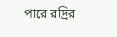পারে রদ্রির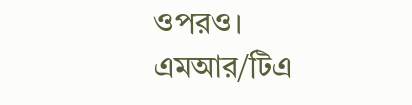ওপরও।
এমআর/টিএ